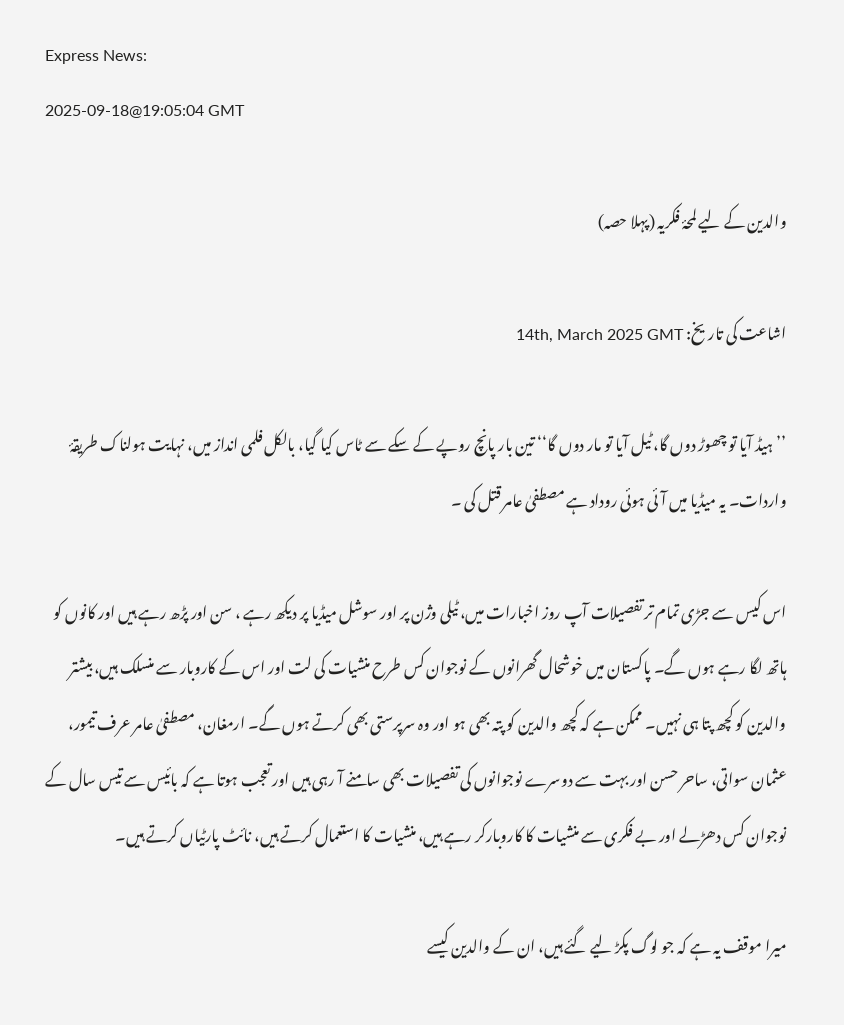Express News:
2025-09-18@19:05:04 GMT

والدین کے لیے لمحۂ فکریہ (پہلا حصہ)

اشاعت کی تاریخ: 14th, March 2025 GMT

’’ہیڈ آیا تو چھوڑ دوں گا، ٹیل آیا تو مار دوں گا‘‘ تین بار پانچ روپے کے سکے سے ٹاس کیا گیا، بالکل فلمی انداز میں، نہایت ہولناک طریقۂ واردات۔ یہ میڈیا میں آئی ہوئی روداد ہے مصطفیٰ عامر قتل کی ۔

اس کیس سے جڑی تمام تر تفصیلات آپ روز اخبارات میں، ٹیلی وژن پر اور سوشل میڈیا پر دیکھ رہے ، سن اور پڑھ رہے ہیں اور کانوں کو ہاتھ لگا رہے ہوں گے۔ پاکستان میں خوشحال گھرانوں کے نوجوان کس طرح منشیات کی لت اور اس کے کاروبار سے منسلک ہیں، بیشتر والدین کو کچھ پتا ہی نہیں۔ ممکن ہے کہ کچھ والدین کو پتہ بھی ہو اور وہ سرپرستی بھی کرتے ہوں گے۔ ارمغان، مصطفیٰ عامر عرف تیمور، عثمان سواتی، ساحر حسن اور بہت سے دوسرے نوجوانوں کی تفصیلات بھی سامنے آ رہی ہیں اور تعجب ہوتا ہے کہ بائیس سے تیس سال کے نوجوان کس دھڑلے اور بے فکری سے منشیات کا کاروبارکر رہے ہیں، منشیات کا استعمال کرتے ہیں، نائٹ پارٹیاں کرتے ہیں۔

میرا موقف یہ ہے کہ جو لوگ پکڑ لیے گئے ہیں، ان کے والدین کیسے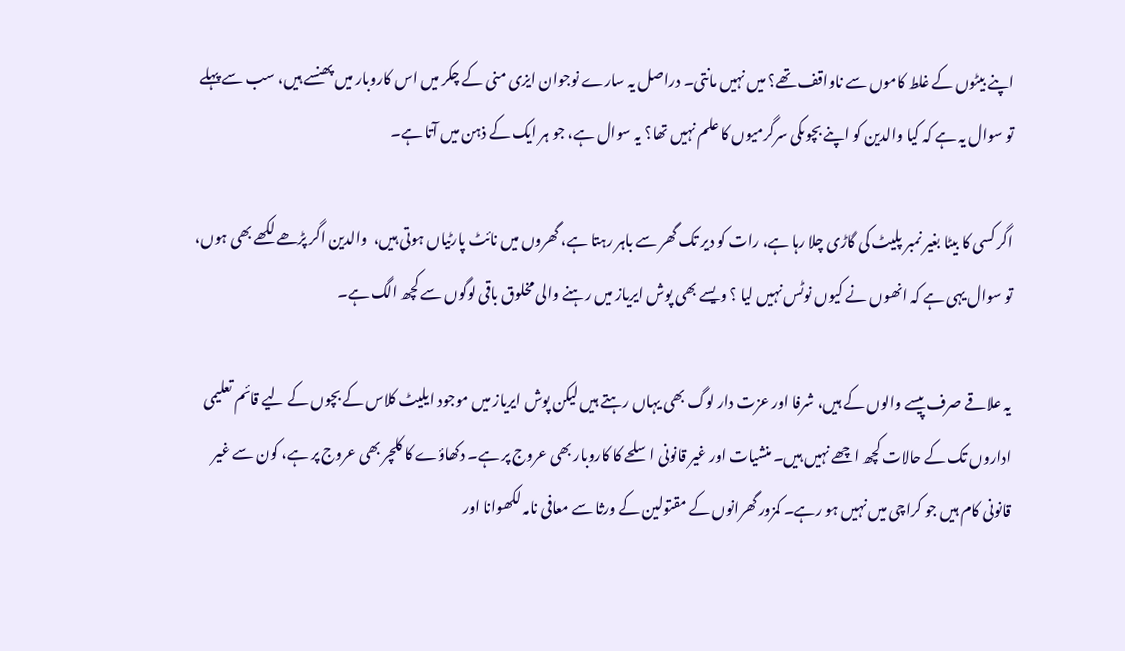اپنے بیٹوں کے غلط کاموں سے ناواقف تھے؟ میں نہیں مانتی۔ دراصل یہ سارے نوجوان ایزی منی کے چکر میں اس کاروبار میں پھنسے ہیں، سب سے پہلے تو سوال یہ ہے کہ کیا والدین کو اپنے بچوںکی سرگرمیوں کا علم نہیں تھا؟ یہ سوال ہے، جو ہر ایک کے ذہن میں آتا ہے۔

اگر کسی کا بیٹا بغیر نمبر پلیٹ کی گاڑی چلا رہا ہے، رات کو دیر تک گھر سے باہر رہتا ہے، گھروں میں نائٹ پارٹیاں ہوتی ہیں،  والدین اگر پڑھے لکھے بھی ہوں، تو سوال یہی ہے کہ انھوں نے کیوں نوٹس نہیں لیا ؟ ویسے بھی پوش ایریاز میں رہنے والی مخلوق باقی لوگوں سے کچھ الگ ہے۔

یہ علاقے صرف پیسے والوں کے ہیں، شرفا اور عزت دار لوگ بھی یہاں رہتے ہیں لیکن پوش ایریاز میں موجود ایلیٹ کلاس کے بچوں کے لیے قائم تعلیمی اداروں تک کے حالات کچھ اچھے نہیں ہیں۔ منشیات اور غیر قانونی اسلحے کا کاروبار بھی عروج پر ہے۔ دکھاؤے کا کلچر بھی عروج پر ہے، کون سے غیر قانونی کام ہیں جو کراچی میں نہیں ہو رہے۔ کمزور گھرانوں کے مقتولین کے ورثا سے معافی نامہ لکھوانا اور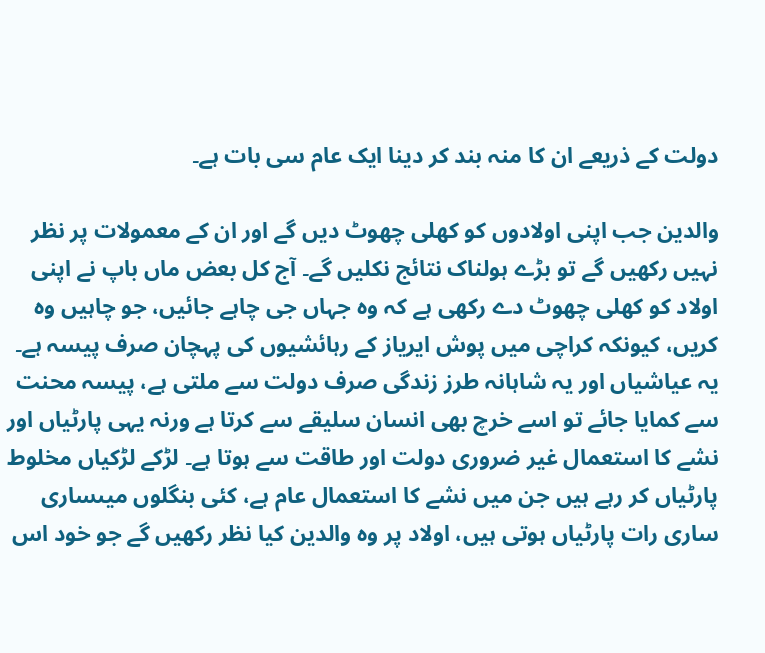دولت کے ذریعے ان کا منہ بند کر دینا ایک عام سی بات ہے۔

والدین جب اپنی اولادوں کو کھلی چھوٹ دیں گے اور ان کے معمولات پر نظر نہیں رکھیں گے تو بڑے ہولناک نتائج نکلیں گے۔ آج کل بعض ماں باپ نے اپنی اولاد کو کھلی چھوٹ دے رکھی ہے کہ وہ جہاں جی چاہے جائیں، جو چاہیں وہ کریں، کیونکہ کراچی میں پوش ایریاز کے رہائشیوں کی پہچان صرف پیسہ ہے۔ یہ عیاشیاں اور یہ شاہانہ طرز زندگی صرف دولت سے ملتی ہے، پیسہ محنت سے کمایا جائے تو اسے خرچ بھی انسان سلیقے سے کرتا ہے ورنہ یہی پارٹیاں اور نشے کا استعمال غیر ضروری دولت اور طاقت سے ہوتا ہے۔ لڑکے لڑکیاں مخلوط پارٹیاں کر رہے ہیں جن میں نشے کا استعمال عام ہے، کئی بنگلوں میںساری ساری رات پارٹیاں ہوتی ہیں، اولاد پر وہ والدین کیا نظر رکھیں گے جو خود اس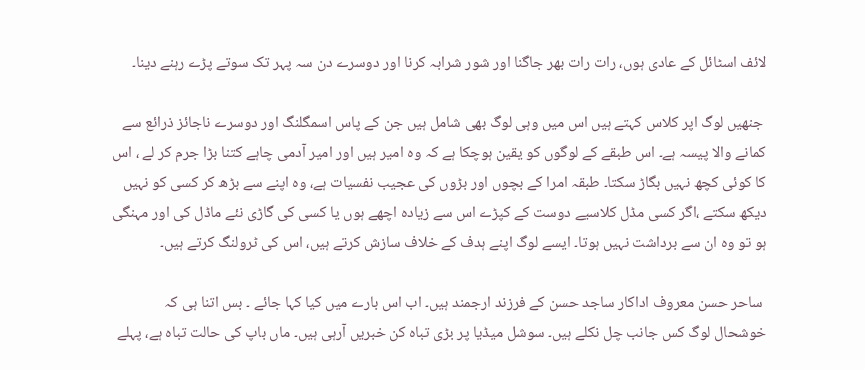لائف اسٹائل کے عادی ہوں، رات رات بھر جاگنا اور شور شرابہ کرنا اور دوسرے دن سہ پہر تک سوتے پڑے رہنے دینا۔

 جنھیں لوگ اپر کلاس کہتے ہیں اس میں وہی لوگ بھی شامل ہیں جن کے پاس اسمگلنگ اور دوسرے ناجائز ذرائع سے کمانے والا پیسہ ہے۔ اس طبقے کے لوگوں کو یقین ہوچکا ہے کہ وہ امیر ہیں اور امیر آدمی چاہے کتنا بڑا جرم کر لے ، اس کا کوئی کچھ نہیں بگاڑ سکتا۔ طبقہ امرا کے بچوں اور بڑوں کی عجیب نفسیات ہے، وہ اپنے سے بڑھ کر کسی کو نہیں دیکھ سکتے ،اگر کسی مڈل کلاسیے دوست کے کپڑے اس سے زیادہ اچھے ہوں یا کسی کی گاڑی نئے ماڈل کی اور مہنگی ہو تو وہ ان سے برداشت نہیں ہوتا۔ ایسے لوگ اپنے ہدف کے خلاف سازش کرتے ہیں، اس کی ٹرولنگ کرتے ہیں۔

 ساحر حسن معروف اداکار ساجد حسن کے فرزند ارجمند ہیں۔ اب اس بارے میں کیا کہا جائے ۔ بس اتنا ہی کہ خوشحال لوگ کس جانب چل نکلے ہیں۔ سوشل میڈیا پر بڑی تباہ کن خبریں آرہی ہیں۔ ماں باپ کی حالت تباہ ہے، پہلے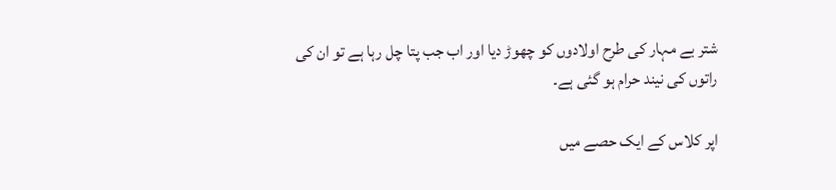شتر بے مہار کی طرح اولادوں کو چھوڑ دیا اور اب جب پتا چل رہا ہے تو ان کی راتوں کی نیند حرام ہو گئی ہے۔

اپر کلاس کے ایک حصے میں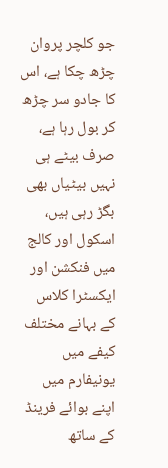جو کلچر پروان چڑھ چکا ہے، اس کا جادو سر چڑھ کر بول رہا ہے، صرف بیٹے ہی نہیں بیٹیاں بھی بگڑ رہی ہیں، اسکول اور کالج میں فنکشن اور ایکسٹرا کلاس کے بہانے مختلف کیفے میں یونیفارم میں اپنے بوائے فرینڈ کے ساتھ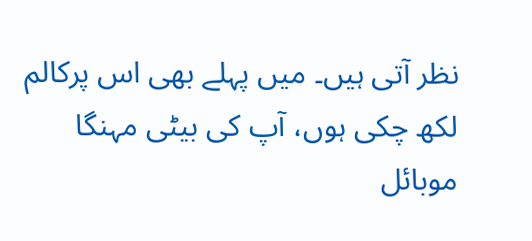نظر آتی ہیں۔ میں پہلے بھی اس پرکالم لکھ چکی ہوں، آپ کی بیٹی مہنگا موبائل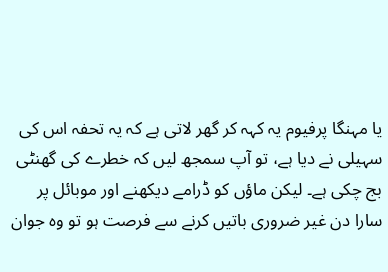یا مہنگا پرفیوم یہ کہہ کر گھر لاتی ہے کہ یہ تحفہ اس کی سہیلی نے دیا ہے، تو آپ سمجھ لیں کہ خطرے کی گھنٹی بج چکی ہے۔ لیکن ماؤں کو ڈرامے دیکھنے اور موبائل پر سارا دن غیر ضروری باتیں کرنے سے فرصت ہو تو وہ جوان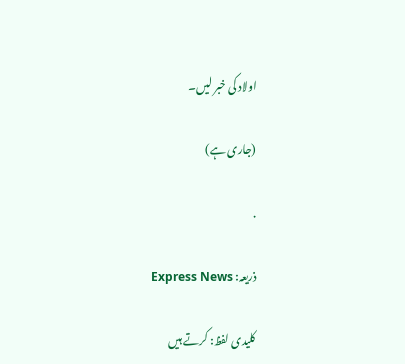اولاد کی خبر لیں۔

(جاری ہے)

.

ذریعہ: Express News

کلیدی لفظ: کرتے ہیں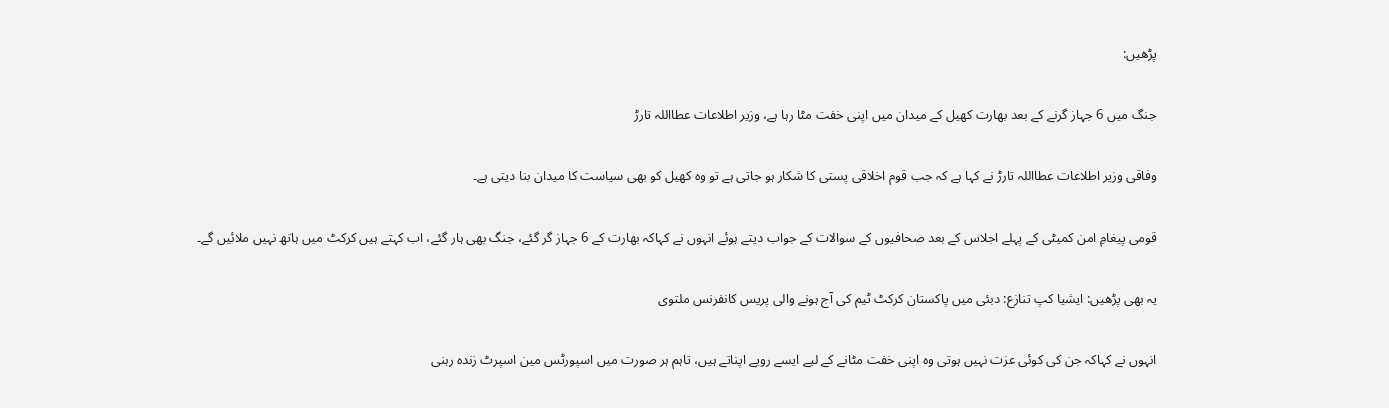پڑھیں:

جنگ میں 6 جہاز گرنے کے بعد بھارت کھیل کے میدان میں اپنی خفت مٹا رہا ہے، وزیر اطلاعات عطااللہ تارڑ

وفاقی وزیر اطلاعات عطااللہ تارڑ نے کہا ہے کہ جب قوم اخلاقی پستی کا شکار ہو جاتی ہے تو وہ کھیل کو بھی سیاست کا میدان بنا دیتی ہے۔

قومی پیغامِ امن کمیٹی کے پہلے اجلاس کے بعد صحافیوں کے سوالات کے جواب دیتے ہوئے انہوں نے کہاکہ بھارت کے 6 جہاز گر گئے، جنگ بھی ہار گئے، اب کہتے ہیں کرکٹ میں ہاتھ نہیں ملائیں گے۔

یہ بھی پڑھیں: ایشیا کپ تنازع: دبئی میں پاکستان کرکٹ ٹیم کی آج ہونے والی پریس کانفرنس ملتوی

انہوں نے کہاکہ جن کی کوئی عزت نہیں ہوتی وہ اپنی خفت مٹانے کے لیے ایسے رویے اپناتے ہیں، تاہم ہر صورت میں اسپورٹس مین اسپرٹ زندہ رہنی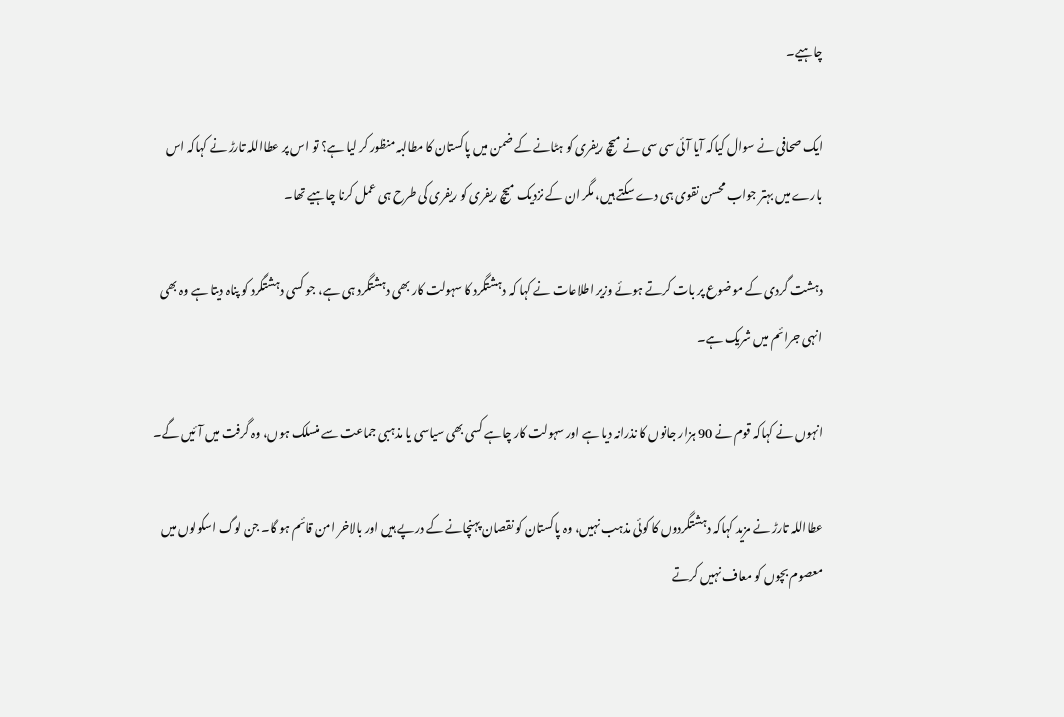چاہیے۔

ایک صحافی نے سوال کیاکہ آیا آئی سی سی نے میچ ریفری کو ہٹانے کے ضمن میں پاکستان کا مطالبہ منظور کر لیا ہے؟ تو اس پر عطااللہ تارڑ نے کہاکہ اس بارے میں بہتر جواب محسن نقوی ہی دے سکتے ہیں، مگر ان کے نزدیک میچ ریفری کو ریفری کی طرح ہی عمل کرنا چاہیے تھا۔

دہشت گردی کے موضوع پر بات کرتے ہوئے وزیر اطلاعات نے کہا کہ دہشتگرد کا سہولت کار بھی دہشتگرد ہی ہے، جو کسی دہشتگرد کو پناہ دیتا ہے وہ بھی انہی جرائم میں شریک ہے۔

انہوں نے کہاکہ قوم نے 90 ہزار جانوں کا نذرانہ دیا ہے اور سہولت کار چاہے کسی بھی سیاسی یا مذہبی جماعت سے منسلک ہوں، وہ گرفت میں آئیں گے۔

عطااللہ تارڑ نے مزید کہاکہ دہشتگردوں کا کوئی مذہب نہیں، وہ پاکستان کو نقصان پہنچانے کے درپے ہیں اور بالاخر امن قائم ہو گا۔ جن لوگ اسکولوں میں معصوم بچوں کو معاف نہیں کرتے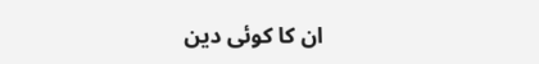ان کا کوئی دین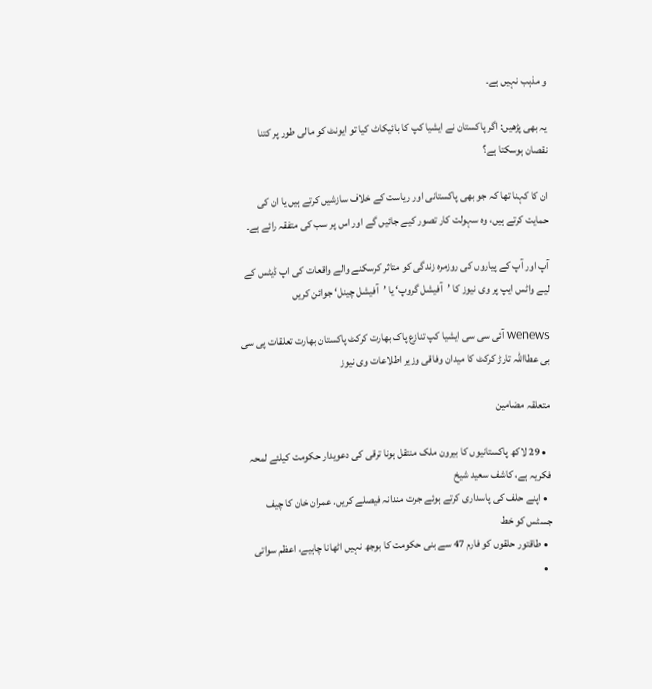و مذہب نہیں ہے۔

یہ بھی پڑھیں: اگر پاکستان نے ایشیا کپ کا بائیکاٹ کیا تو ایونٹ کو مالی طور پر کتنا نقصان ہوسکتا ہے؟

ان کا کہنا تھا کہ جو بھی پاکستانی اور ریاست کے خلاف سازشیں کرتے ہیں یا ان کی حمایت کرتے ہیں، وہ سہولت کار تصور کیے جائیں گے اور اس پر سب کی متفقہ رائے ہے۔

آپ اور آپ کے پیاروں کی روزمرہ زندگی کو متاثر کرسکنے والے واقعات کی اپ ڈیٹس کے لیے واٹس ایپ پر وی نیوز کا ’آفیشل گروپ‘ یا ’آفیشل چینل‘ جوائن کریں

wenews آئی سی سی ایشیا کپ تنازع پاک بھارت کرکٹ پاکستان بھارت تعلقات پی سی بی عطااللہ تارڑ کرکٹ کا میدان وفاقی وزیر اطلاعات وی نیوز

متعلقہ مضامین

  • 29 لاکھ پاکستانیوں کا بیرون ملک منتقل ہونا ترقی کی دعویدار حکومت کیلئے لمحہ فکریہ ہے، کاشف سعید شیخ
  • اپنے حلف کی پاسداری کرتے ہوئے جرت مندانہ فیصلے کریں. عمران خان کا چیف جسٹس کو خط
  • طاقتور حلقوں کو فارم 47 سے بنی حکومت کا بوجھ نہیں اٹھانا چاہیے، اعظم سواتی
  •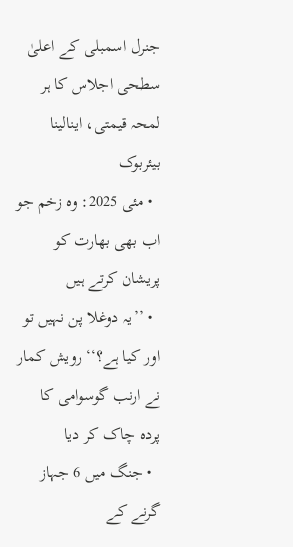جنرل اسمبلی کے اعلیٰ سطحی اجلاس کا ہر لمحہ قیمتی، اینالینا بیئربوک
  • مئی 2025: وہ زخم جو اب بھی بھارت کو پریشان کرتے ہیں
  • ’’یہ دوغلا پن نہیں تو اور کیا ہے؟‘‘ رویش کمار نے ارنب گوسوامی کا پردہ چاک کر دیا
  • جنگ میں 6 جہاز گرنے کے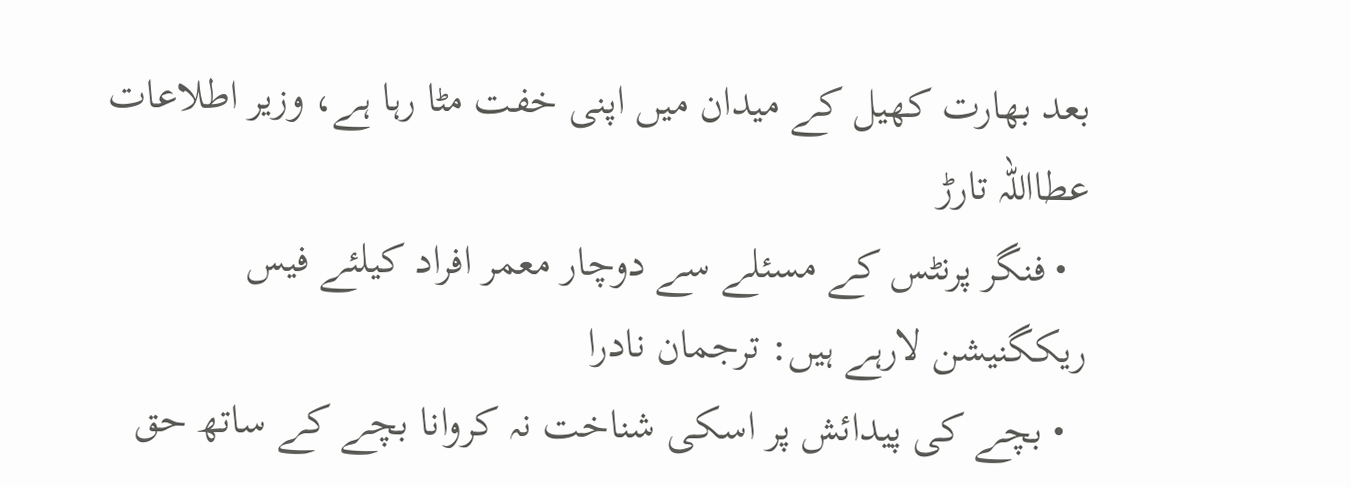بعد بھارت کھیل کے میدان میں اپنی خفت مٹا رہا ہے، وزیر اطلاعات عطااللہ تارڑ
  • فنگر پرنٹس کے مسئلے سے دوچار معمر افراد کیلئے فیس ریکگنیشن لارہے ہیں: ترجمان نادرا
  • بچے کی پیدائش پر اسکی شناخت نہ کروانا بچے کے ساتھ حق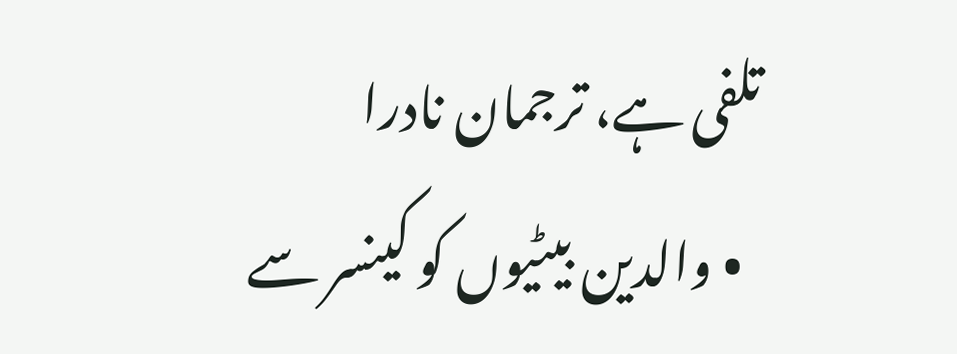تلفی ہے، ترجمان نادرا
  • والدین بیٹیوں کو کینسر سے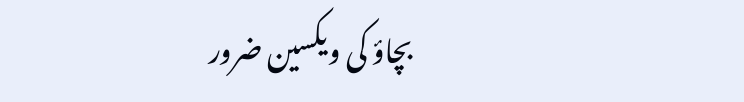بچاؤ کی ویکسین ضرور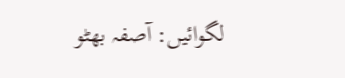لگوائیں: آصفہ بھٹو